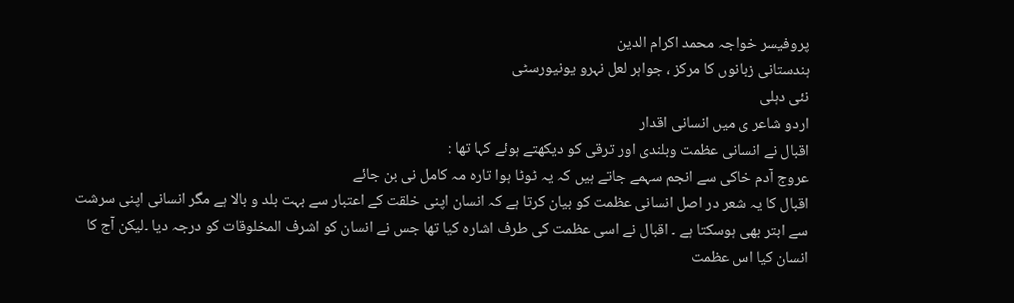پروفیسر خواجہ محمد اکرام الدین
ہندستانی زبانوں کا مرکز ، جواہر لعل نہرو یونیورسٹی
نئی دہلی
اردو شاعر ی میں انسانی اقدار
اقبال نے انسانی عظمت وبلندی اور ترقی کو دیکھتے ہوئے کہا تھا :
عروج آدم خاکی سے انجم سہمے جاتے ہیں کہ یہ ٹوٹا ہوا تارہ مہ کامل نی بن جائے
اقبال کا یہ شعر در اصل انسانی عظمت کو بیان کرتا ہے کہ انسان اپنی خلقت کے اعتبار سے بہت بلد و بالا ہے مگر انسانی اپنی سرشت سے ابتر بھی ہوسکتا ہے ۔ اقبال نے اسی عظمت کی طرف اشارہ کیا تھا جس نے انسان کو اشرف المخلوقات کو درجہ دیا ۔لیکن آج کا انسان کیا اس عظمت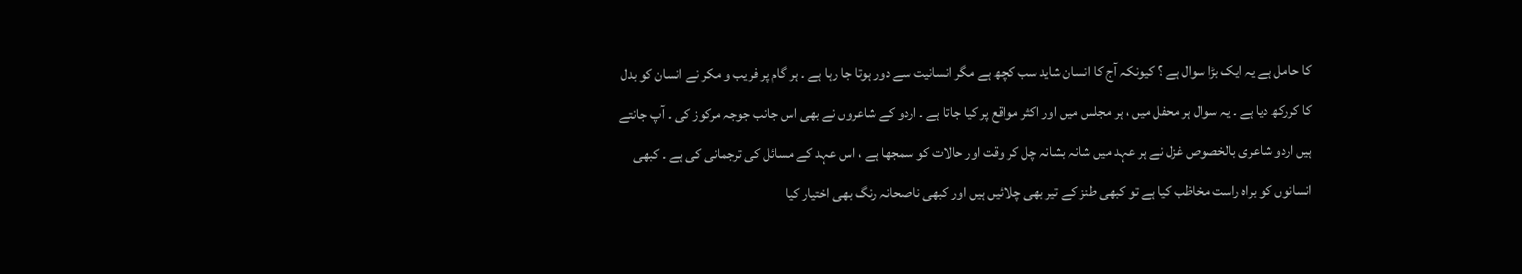کا حامل ہے یہ ایک بڑا سوال ہے ؟ کیونکہ آج کا انسان شاید سب کچھ ہے مگر انسانیت سے دور ہوتا جا رہا ہے ۔ ہر گام پر فریب و مکر نے انسان کو بدل کا کررکھ دیا ہے ۔ یہ سوال ہر محفل میں ، ہر مجلس میں اور اکثر مواقع پر کیا جاتا ہے ۔ اردو کے شاعروں نے بھی اس جانب جوجہ مرکوز کی ۔ آپ جانتے ہیں اردو شاعری بالخصوص غزل نے ہر عہد میں شانہ بشانہ چل کر وقت اور حالات کو سمجھا ہے ، اس عہد کے مسائل کی ترجمانی کی ہے ۔ کبھی انسانوں کو براہ راست مخاظب کیا ہے تو کبھی طنز کے تیر بھی چلائیں ہیں اور کبھی ناصحانہ رنگ بھی اختیار کیا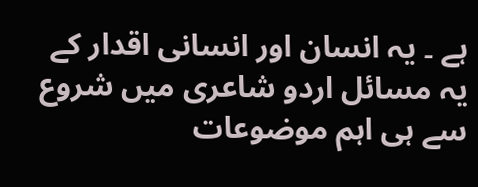ہے ۔ یہ انسان اور انسانی اقدار کے یہ مسائل اردو شاعری میں شروع سے ہی اہم موضوعات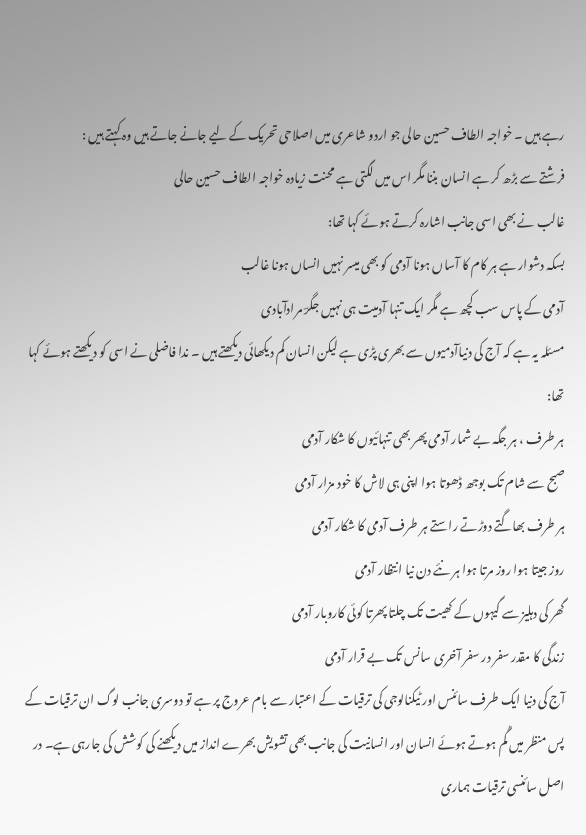رہے ہیں ۔ خواجہ الطاف حسین حالی جو اردو شاعری میں اصلاحی تحریک کے لیے جانے جاتے ہیں وہ کہتے ہیں :
فرشتے سے بڑھ کر ہے انسان بننا مگر اس میں لگتی ہے محنت زیادہ خواجہ الطاف حسین حالی
غالب نے بھی اسی جانب اشارہ کرتے ہوئے کہا تھا:
بسکہ دشوار ہے ہر کام کا آساں ہونا آدمی کو بھی میسر نہیں انساں ہونا غالب
آدمی کے پاس سب کچھ ہے مگر ایک تنہا آدمیت ہی نہیں جگرؔ مرادآبادی
مسئلہ یہ ہے کہ آج کی دنیاآدمیوں سے بھری پڑی ہے لیکن انسان کم دیکھائی دیکھتے ہیں ۔ ندا فاضلی نے اسی کو دیکھتے ہوئے کہا تھا:
ہر طرف ، ہر جگہ بے شمار آدمی پھر بھی تنہائیوں کا شکار آدمی
صبح سے شام تک بوجھ ڈھوتا ہوا اپنی ہی لاش کا خود مزار آدمی
ہر طرف بھاگتے دوڑتے راستے ہر طرف آدمی کا شکار آدمی
روز جیتا ہوا روز مرتا ہوا ہر نئے دن نیا انتظار آدمی
گھر کی دہلیز سے گیہوں کے کھیت تک چلتا پھرتا کوئی کاروبار آدمی
زندگی کا مقدر سفر در سفر آخری سانس تک بے قرار آدمی
آج کی دنیا ایک طرف سائنس اور ٹیکنالوجی کی ترقیات کے اعتبار سے بام عروج پر ہے تو دوسری جانب لوگ ان ترقیات کے پس منظر میں گُم ہوتے ہوئے انسان اور انسانیت کی جانب بھی تشویش بھرے انداز میں دیکھنے کی کوشش کی جارہی ہے۔ در اصل سائنسی ترقیات ہماری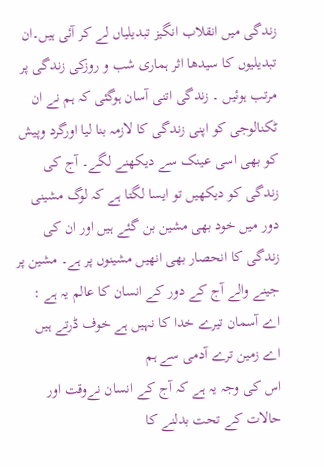زندگی میں انقلاب انگیز تبدیلیاں لے کر آئی ہیں۔ان تبدیلیوں کا سیدھا اثر ہماری شب و روزکی زندگی پر مرتب ہوئیں ۔ زندگی اتنی آسان ہوگئی کہ ہم نے ان ٹکنالوجی کو اپنی زندگی کا لازمہ بنا لیا اورگرد وپیش کو بھی اسی عینک سے دیکھنے لگے۔ آج کی زندگی کو دیکھیں تو ایسا لگتا ہے کہ لوگ مشینی دور میں خود بھی مشین بن گئے ہیں اور ان کی زندگی کا انحصار بھی انھیں مشینوں پر ہے۔ مشین پر جینے والے آج کے دور کے انسان کا عالم یہ ہے :
اے آسمان تیرے خدا کا نہیں ہے خوف ڈرتے ہیں اے زمین ترے آدمی سے ہم
اس کی وجہ یہ ہے کہ آج کے انسان نےوقت اور حالات کے تحت بدلنے کا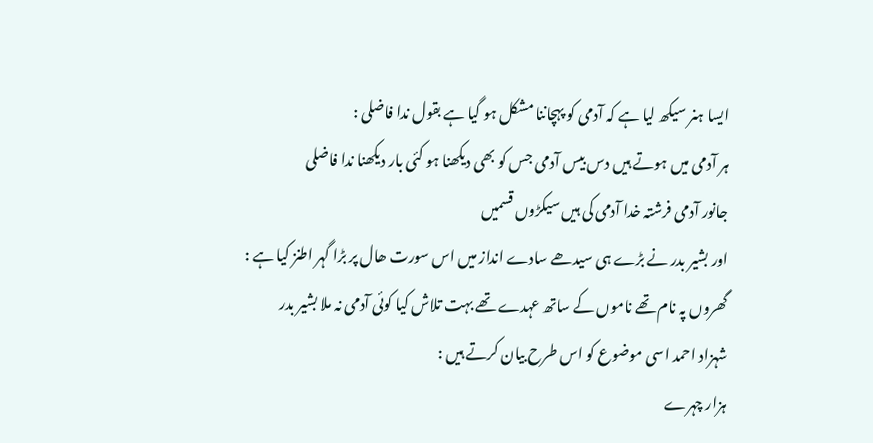ایسا ہنر سیکھ لیا ہے کہ آدمی کو پہچاننا مشکل ہو گیا ہے بقول ندا فاضلی :
ہر آدمی میں ہوتے ہیں دس بیس آدمی جس کو بھی دیکھنا ہو کئی بار دیکھنا ندا فاضلی
جانور آدمی فرشتہ خدا آدمی کی ہیں سیکڑوں قسمیں
اور بشیر بدر نے بڑے ہی سیدھے سادے انداز میں اس سورت ھال پر بڑا گہر اطنز کیا ہے :
گھروں پہ نام تھے ناموں کے ساتھ عہدے تھے بہت تلاش کیا کوئی آدمی نہ ملا بشیر بدر
شہزاد احمد اسی موضوع کو اس طرح بیان کرتے ہیں :
ہزار چہرے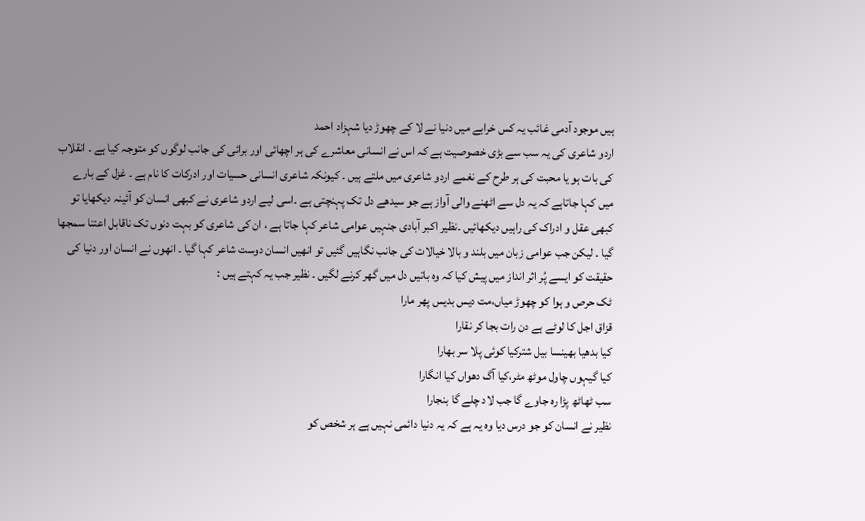ہیں موجود آدمی غائب یہ کس خرابے میں دنیا نے لا کے چھوڑ دیا شہزاد احمد
اردو شاعری کی یہ سب سے بڑی خصوصیت ہے کہ اس نے انسانی معاشرے کی ہر اچھائی اور برائی کی جانب لوگوں کو متوجہ کیا ہے ۔ انقلاب کی بات ہو یا محبت کی ہر طرح کے نغمے اردو شاعری میں ملتے ہیں ۔ کیونکہ شاعری انسانی حسیات اور ادرکات کا نام ہے ۔ غزل کے بارے میں کہا جاتاہے کہ یہ دل سے اٹھنے والی آواز ہے جو سیدھے دل تک پہنچتی ہے ۔اسی لیے اردو شاعری نے کبھی انسان کو آئینہ دیکھایا تو کبھی عقل و ادراک کی راہیں دیکھائیں ۔نظیر اکبر آبادی جنہیں عوامی شاعر کہا جاتا ہے ، ان کی شاعری کو بہت دنوں تک ناقابل اعتنا سمجھا گیا ۔ لیکن جب عوامی زبان میں بلند و بالا خیالات کی جانب نگاہیں گئیں تو انھیں انسان دوست شاعر کہا گیا ۔ انھوں نے انسان اور دنیا کی حقیقت کو ایسے پُر اثر انداز میں پیش کیا کہ وہ باتیں دل میں گھر کرنے لگیں ۔ نظیر جب یہ کہتے ہیں :
ٹک حرص و ہوا کو چھوڑ میاں،مت دیس بدیس پھر مارا
قزاق اجل کا لوٹے ہے دن رات بجا کر نقارا
کیا بدھیا بھینسا بیل شترکیا کوئی پلا سر بھارا
کیا گیہوں چاول موٹھ مٹر،کیا آگ دھواں کیا انگارا
سب ٹھاٹھ پڑا رہ جاوے گا جب لاد چلے گا بنجارا
نظیر نے انسان کو جو درس دیا وہ یہ ہے کہ یہ دنیا دائمی نہیں ہے ہر شخص کو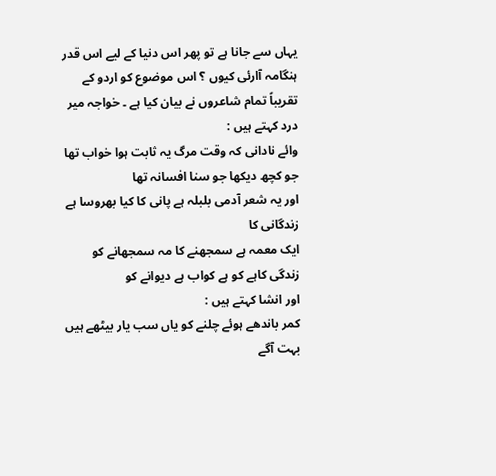یہاں سے جانا ہے تو پھر اس دنیا کے لیے اس قدر ہنگامہ آارئی کیوں ؟ اس موضوع کو اردو کے تقریباً تمام شاعروں نے بیان کیا ہے ۔ خواجہ میر درد کہتے ہیں :
وائے نادانی کہ وقت مرگ یہ ثابت ہوا خواب تھا جو کچھ دیکھا جو سنا افسانہ تھا
اور یہ شعر آدمی بلبلہ ہے پانی کا کیا بھروسا ہے زندگانی کا
ایک معمہ ہے سمجھنے کا مہ سمجھانے کو زندگی کاہے کو ہے کواب ہے دیوانے کو
اور انشا کہتے ہیں :
کمر باندھے ہوئے چلنے کو یاں سب یار بیٹھے ہیں بہت آگے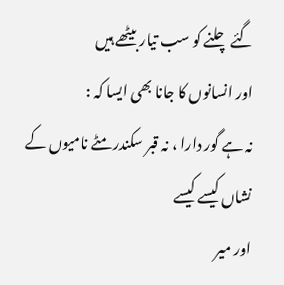گئے چلنے کو سب تیار بیٹھے ہیں
اور انسانوں کا جانا بھی ایسا کہ :
نہ ہے گور دارا ، نہ قبر سکندر مٹے نامیوں کے نشاں کیسے کیسے
اور میر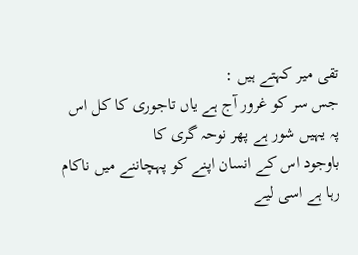تقی میر کہتے ہیں :
جس سر کو غرور آج ہے یاں تاجوری کا کل اس پہ یہیں شور ہے پھر نوحہ گری کا
باوجود اس کے انسان اپنے کو پہچاننے میں ناکام رہا ہے اسی لیے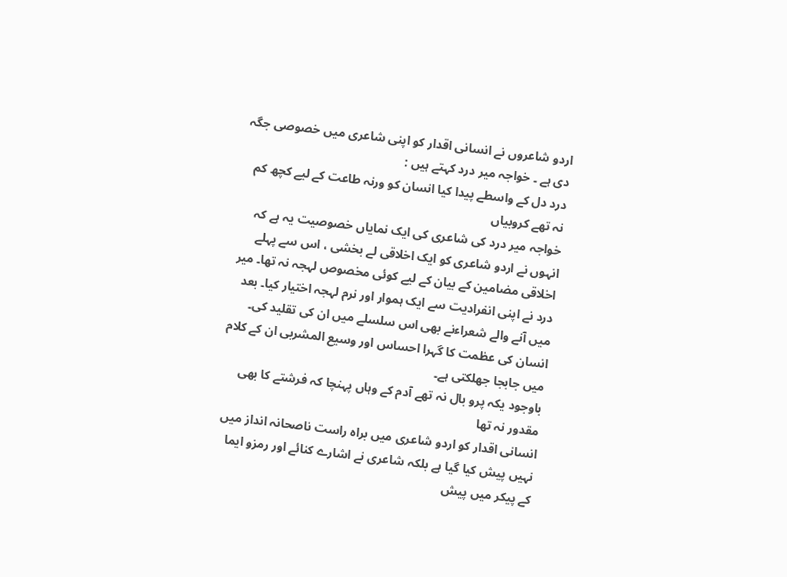اردو شاعروں نے انسانی اقدار کو اپنی شاعری میں خصوصی جگہ دی ہے ۔ خواجہ میر درد کہتے ہیں :
درد دل کے واسطے پیدا کیا انسان کو ورنہ طاعت کے لیے کچھ کم نہ تھے کروبیاں
خواجہ میر درد کی شاعری کی ایک نمایاں خصوصیت یہ ہے کہ انہوں نے اردو شاعری کو ایک اخلاقی لے بخشی ، اس سے پہلے اخلاقی مضامین کے بیان کے لیے کوئی مخصوص لہجہ نہ تھا۔ میر درد نے اپنی انفرادیت سے ایک ہموار اور نرم لہجہ اختیار کیا۔ بعد میں آنے والے شعراءنے بھی اس سلسلے میں ان کی تقلید کی۔ انسان کی عظمت کا گہرا احساس اور وسیع المشربی ان کے کلام میں جابجا جھلکتی ہے۔
باوجود یکہ پرو بال نہ تھے آدم کے وہاں پہنچا کہ فرشتے کا بھی مقدور نہ تھا
انسانی اقدار کو اردو شاعری میں براہ راست ناصحانہ انداز میں نہیں پیش کیا گیا ہے بلکہ شاعری نے اشارے کنائے اور رمزو ایما کے پیکر میں پیش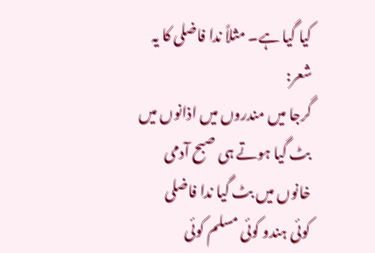کیا گیا ہے۔ مثلاً ندا فاضلی کا یہ شعر:
گرجا میں مندروں میں اذانوں میں بٹ گیا ہوتے ہی صبح آدمی خانوں میں بٹ گیا ندا فاضلی
کوئی ہندو کوئی مسلم کوئی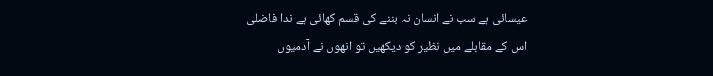عیسائی ہے سب نے انسان نہ بننے کی قسم کھائی ہے ندا فاضلی
اس کے مقابلے میں نظیر کو دیکھیں تو انھوں نے آدمیوں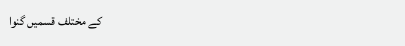کے مختلف قسمیں گنوا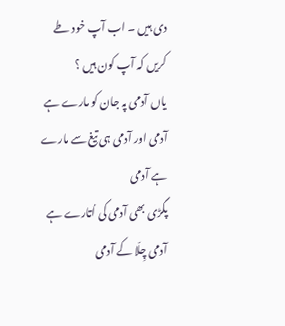دی ہیں ۔ اب آپ خود طے کریں کہ آپ کون ہیں ؟
یاں آدمی پہ جان کو مارے ہے آدمی اور آدمی ہی تیغ سے مارے ہے آدمی
پگڑی بھی آدمی کی اُتارے ہے آدمی چِلّا کے آدمی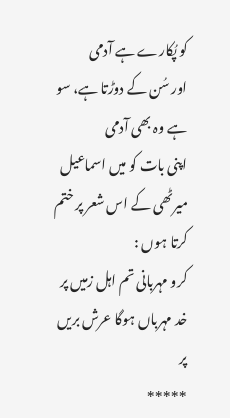کو پُکارے ہے آدمی
اور سُن کے دوڑتا ہے، سو ہے وہ بھی آدمی
اپنی بات کو میں اسماعیل میرٹھی کے اس شعر پر ختم کرتا ہوں :
کرو مہربانی تم اہل زمیں پر خد مہرباں ہوگا عرش بریں پر
*****